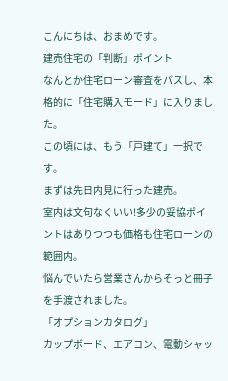こんにちは、おまめです。
建売住宅の「判断」ポイント
なんとか住宅ローン審査をパスし、本格的に「住宅購入モード」に入りました。
この頃には、もう「戸建て」一択です。
まずは先日内見に行った建売。
室内は文句なくいい!多少の妥協ポイントはありつつも価格も住宅ローンの範囲内。
悩んでいたら営業さんからそっと冊子を手渡されました。
「オプションカタログ」
カップボード、エアコン、電動シャッ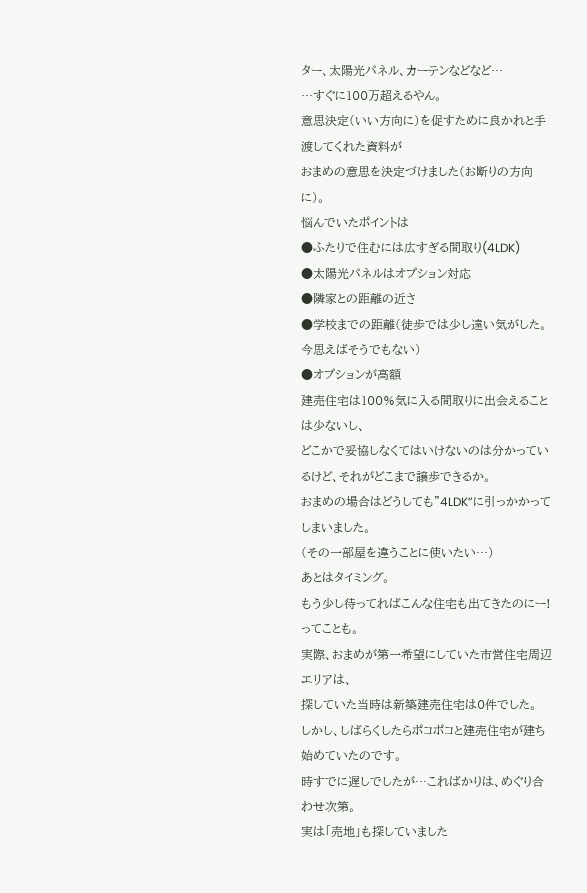ター、太陽光パネル、カーテンなどなど…
…すぐに100万超えるやん。
意思決定(いい方向に)を促すために良かれと手渡してくれた資料が
おまめの意思を決定づけました(お断りの方向に)。
悩んでいたポイントは
●ふたりで住むには広すぎる間取り(4LDK)
●太陽光パネルはオプション対応
●隣家との距離の近さ
●学校までの距離(徒歩では少し遠い気がした。今思えばそうでもない)
●オプションが高額
建売住宅は100%気に入る間取りに出会えることは少ないし、
どこかで妥協しなくてはいけないのは分かっているけど、それがどこまで譲歩できるか。
おまめの場合はどうしても”4LDK”に引っかかってしまいました。
(その一部屋を違うことに使いたい…)
あとはタイミング。
もう少し待ってればこんな住宅も出てきたのにー!ってことも。
実際、おまめが第一希望にしていた市営住宅周辺エリアは、
探していた当時は新築建売住宅は0件でした。
しかし、しばらくしたらポコポコと建売住宅が建ち始めていたのです。
時すでに遅しでしたが…こればかりは、めぐり合わせ次第。
実は「売地」も探していました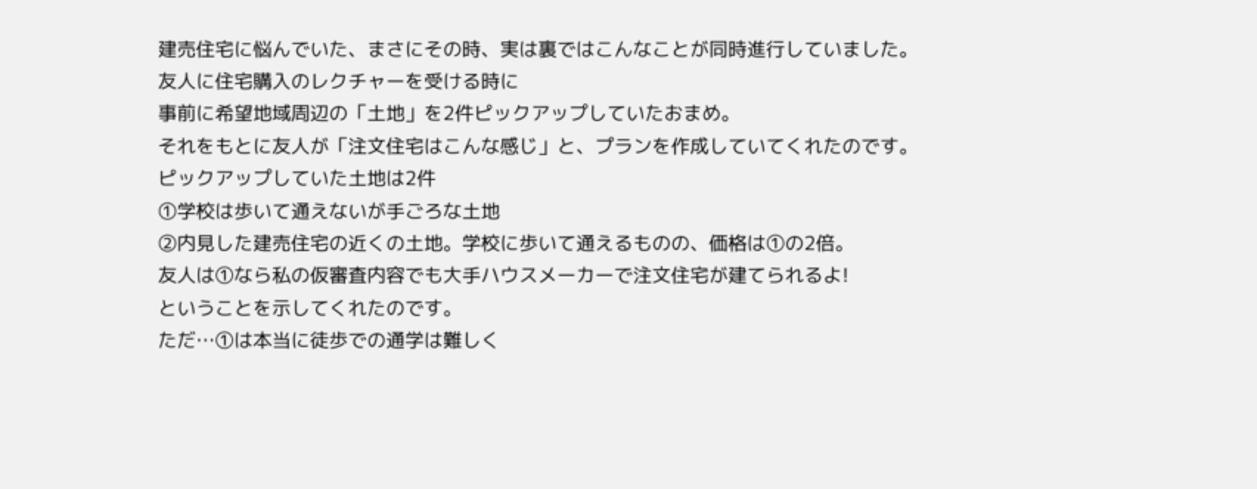建売住宅に悩んでいた、まさにその時、実は裏ではこんなことが同時進行していました。
友人に住宅購入のレクチャーを受ける時に
事前に希望地域周辺の「土地」を2件ピックアップしていたおまめ。
それをもとに友人が「注文住宅はこんな感じ」と、プランを作成していてくれたのです。
ピックアップしていた土地は2件
①学校は歩いて通えないが手ごろな土地
②内見した建売住宅の近くの土地。学校に歩いて通えるものの、価格は①の2倍。
友人は①なら私の仮審査内容でも大手ハウスメーカーで注文住宅が建てられるよ!
ということを示してくれたのです。
ただ…①は本当に徒歩での通学は難しく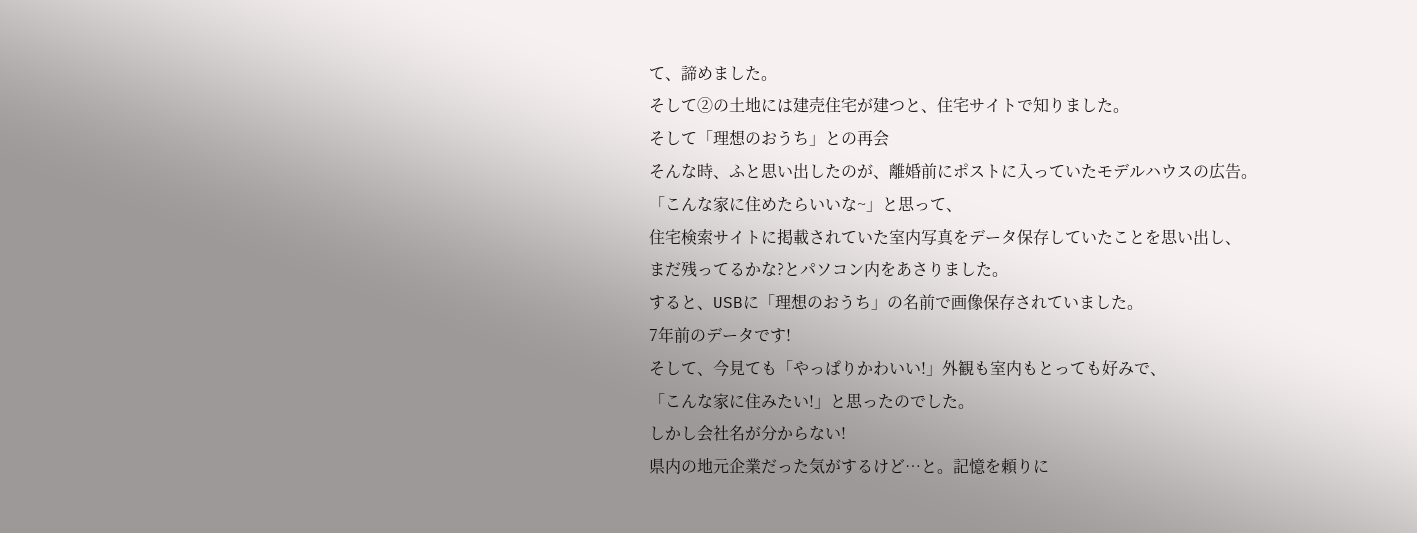て、諦めました。
そして②の土地には建売住宅が建つと、住宅サイトで知りました。
そして「理想のおうち」との再会
そんな時、ふと思い出したのが、離婚前にポストに入っていたモデルハウスの広告。
「こんな家に住めたらいいな~」と思って、
住宅検索サイトに掲載されていた室内写真をデータ保存していたことを思い出し、
まだ残ってるかな?とパソコン内をあさりました。
すると、USBに「理想のおうち」の名前で画像保存されていました。
7年前のデータです!
そして、今見ても「やっぱりかわいい!」外観も室内もとっても好みで、
「こんな家に住みたい!」と思ったのでした。
しかし会社名が分からない!
県内の地元企業だった気がするけど…と。記憶を頼りに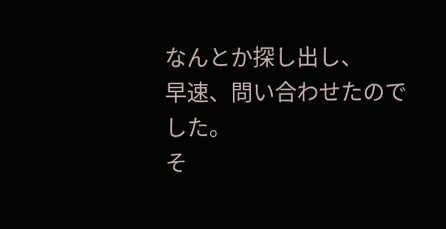なんとか探し出し、
早速、問い合わせたのでした。
そ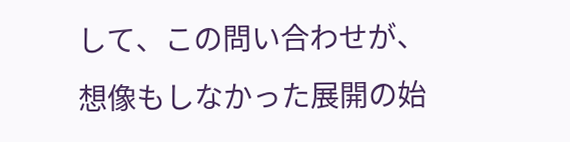して、この問い合わせが、想像もしなかった展開の始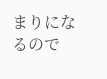まりになるので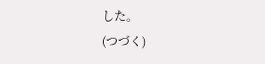した。
(つづく)